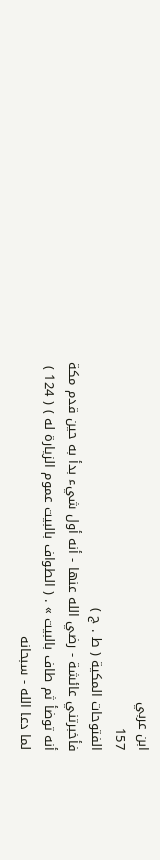ابن عربي
157
الفتوحات المكية ( ط . ج )
فأخبرتني عائشة - رضي الله عنها - أنه أول شيء بدأ به حين قدم مكة أنه توضأ ثم طاف بالبيت » . ( الطواف بالبيت عموم الزيارة له ) ( 124 ) لما دعا الله - سبحانه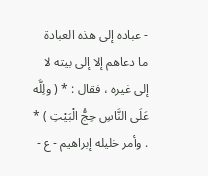- عباده إلى هذه العبادة ما دعاهم إلا إلى بيته لا إلى غيره ، فقال : * ( ولِلَّه عَلَى النَّاسِ حِجُّ الْبَيْتِ ) * . وأمر خليله إبراهيم - ع -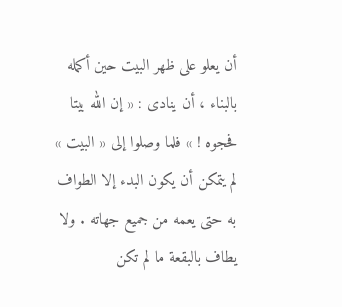أن يعلو على ظهر البيت حين أكمله بالبناء ، أن ينادى : « إن الله بيتا فحجوه ! » فلما وصلوا إلى « البيت » لم يتمكن أن يكون البدء إلا الطواف به حتى يعمه من جميع جهاته . ولا يطاف بالبقعة ما لم تكن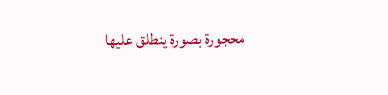محجورة بصورة ينطلق عليها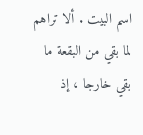اسم البيت . ألا تراهم لما بقي من البقعة ما بقي خارجا ، إذ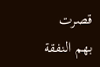قصرت بهم النفقة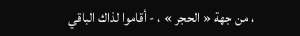، من جهة « الحجر » ، - أقاموا لذاك الباقي